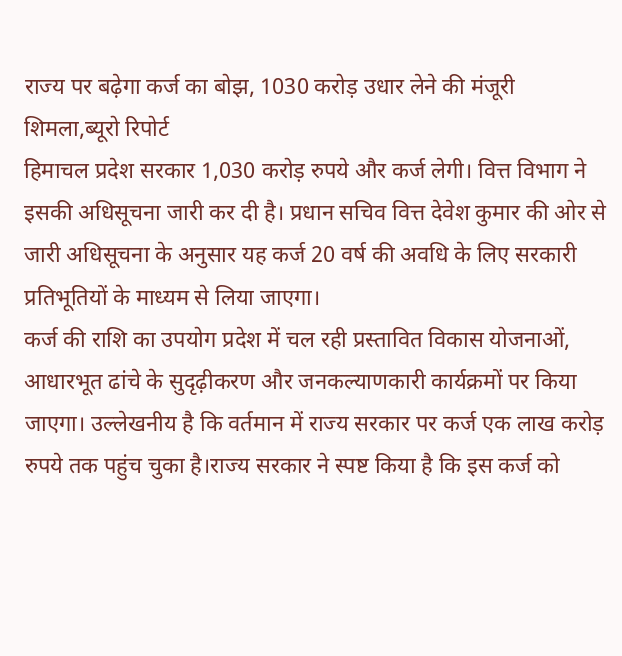राज्य पर बढ़ेगा कर्ज का बोझ, 1030 करोड़ उधार लेने की मंजूरी
शिमला,ब्यूरो रिपोर्ट
हिमाचल प्रदेश सरकार 1,030 करोड़ रुपये और कर्ज लेगी। वित्त विभाग ने इसकी अधिसूचना जारी कर दी है। प्रधान सचिव वित्त देवेश कुमार की ओर से जारी अधिसूचना के अनुसार यह कर्ज 20 वर्ष की अवधि के लिए सरकारी प्रतिभूतियों के माध्यम से लिया जाएगा।
कर्ज की राशि का उपयोग प्रदेश में चल रही प्रस्तावित विकास योजनाओं, आधारभूत ढांचे के सुदृढ़ीकरण और जनकल्याणकारी कार्यक्रमों पर किया जाएगा। उल्लेखनीय है कि वर्तमान में राज्य सरकार पर कर्ज एक लाख करोड़ रुपये तक पहुंच चुका है।राज्य सरकार ने स्पष्ट किया है कि इस कर्ज को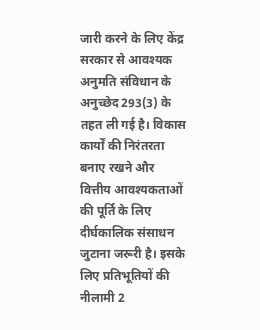जारी करने के लिए केंद्र सरकार से आवश्यक अनुमति संविधान के अनुच्छेद 293(3) के तहत ली गई है। विकास कार्यों की निरंतरता बनाए रखने और वित्तीय आवश्यकताओं की पूर्ति के लिए दीर्घकालिक संसाधन जुटाना जरूरी है। इसके लिए प्रतिभूतियों की नीलामी 2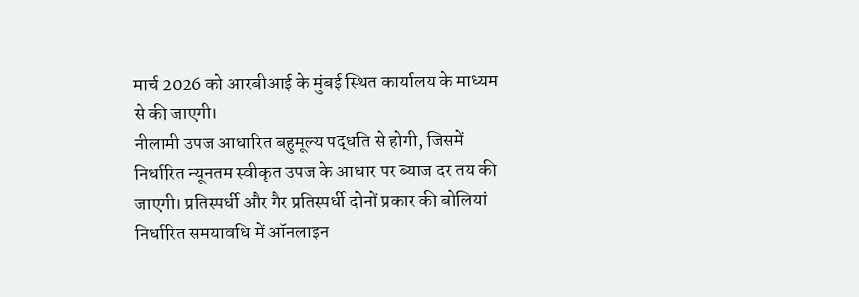मार्च 2026 को आरबीआई के मुंबई स्थित कार्यालय के माध्यम से की जाएगी।
नीलामी उपज आधारित बहुमूल्य पद्धति से होगी, जिसमें निर्धारित न्यूनतम स्वीकृत उपज के आधार पर ब्याज दर तय की जाएगी। प्रतिस्पर्धी और गैर प्रतिस्पर्धी दोनों प्रकार की बोलियां निर्धारित समयावधि में ऑनलाइन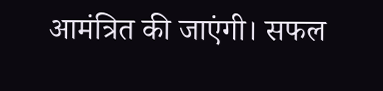आमंत्रित की जाएंगी। सफल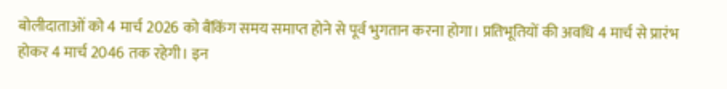बोलीदाताओं को 4 मार्च 2026 को बैंकिंग समय समाप्त होने से पूर्व भुगतान करना होगा। प्रतिभूतियों की अवधि 4 मार्च से प्रारंभ होकर 4 मार्च 2046 तक रहेगी। इन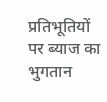प्रतिभूतियों पर ब्याज का भुगतान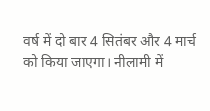वर्ष में दो बार 4 सितंबर और 4 मार्च को किया जाएगा। नीलामी में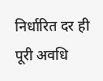निर्धारित दर ही पूरी अवधि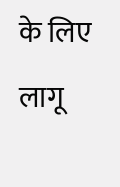के लिए लागू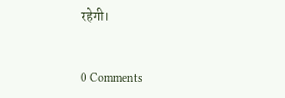रहेगी।


0 Comments